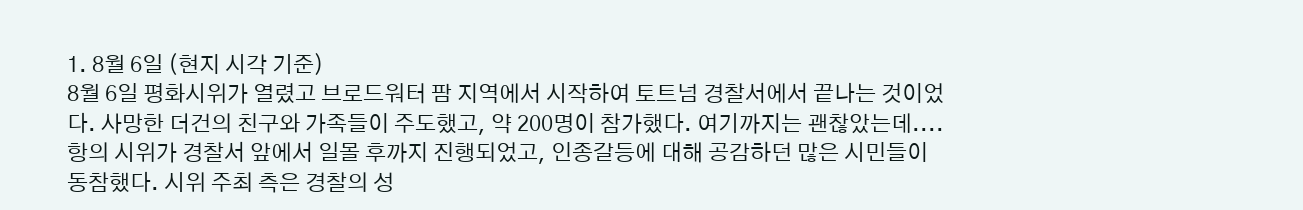1. 8월 6일 (현지 시각 기준)
8월 6일 평화시위가 열렸고 브로드워터 팜 지역에서 시작하여 토트넘 경찰서에서 끝나는 것이었다. 사망한 더건의 친구와 가족들이 주도했고, 약 200명이 참가했다. 여기까지는 괜찮았는데....
항의 시위가 경찰서 앞에서 일몰 후까지 진행되었고, 인종갈등에 대해 공감하던 많은 시민들이 동참했다. 시위 주최 측은 경찰의 성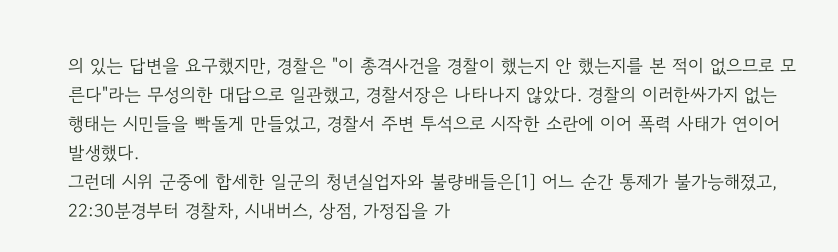의 있는 답변을 요구했지만, 경찰은 "이 총격사건을 경찰이 했는지 안 했는지를 본 적이 없으므로 모른다"라는 무성의한 대답으로 일관했고, 경찰서장은 나타나지 않았다. 경찰의 이러한싸가지 없는 행태는 시민들을 빡돌게 만들었고, 경찰서 주변 투석으로 시작한 소란에 이어 폭력 사태가 연이어 발생했다.
그런데 시위 군중에 합세한 일군의 청년실업자와 불량배들은[1] 어느 순간 통제가 불가능해졌고, 22:30분경부터 경찰차, 시내버스, 상점, 가정집을 가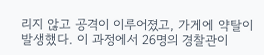리지 않고 공격이 이루어졌고, 가게에 약탈이 발생했다. 이 과정에서 26명의 경찰관이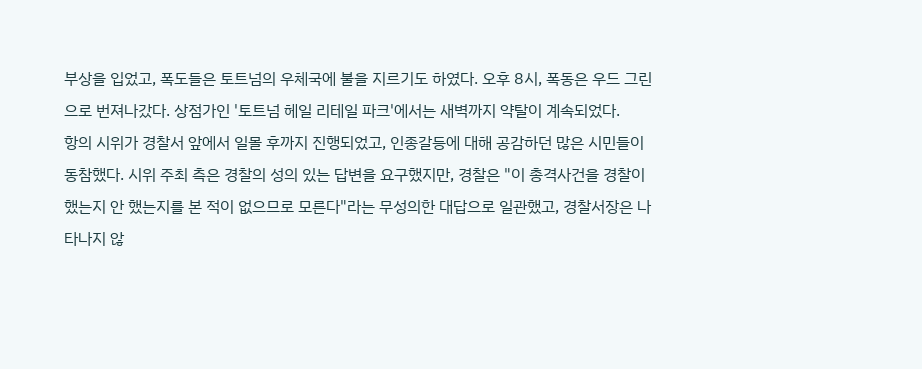부상을 입었고, 폭도들은 토트넘의 우체국에 불을 지르기도 하였다. 오후 8시, 폭동은 우드 그린으로 번져나갔다. 상점가인 '토트넘 헤일 리테일 파크'에서는 새벽까지 약탈이 계속되었다.
항의 시위가 경찰서 앞에서 일몰 후까지 진행되었고, 인종갈등에 대해 공감하던 많은 시민들이 동참했다. 시위 주최 측은 경찰의 성의 있는 답변을 요구했지만, 경찰은 "이 총격사건을 경찰이 했는지 안 했는지를 본 적이 없으므로 모른다"라는 무성의한 대답으로 일관했고, 경찰서장은 나타나지 않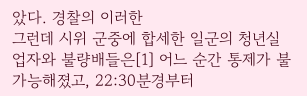았다. 경찰의 이러한
그런데 시위 군중에 합세한 일군의 청년실업자와 불량배들은[1] 어느 순간 통제가 불가능해졌고, 22:30분경부터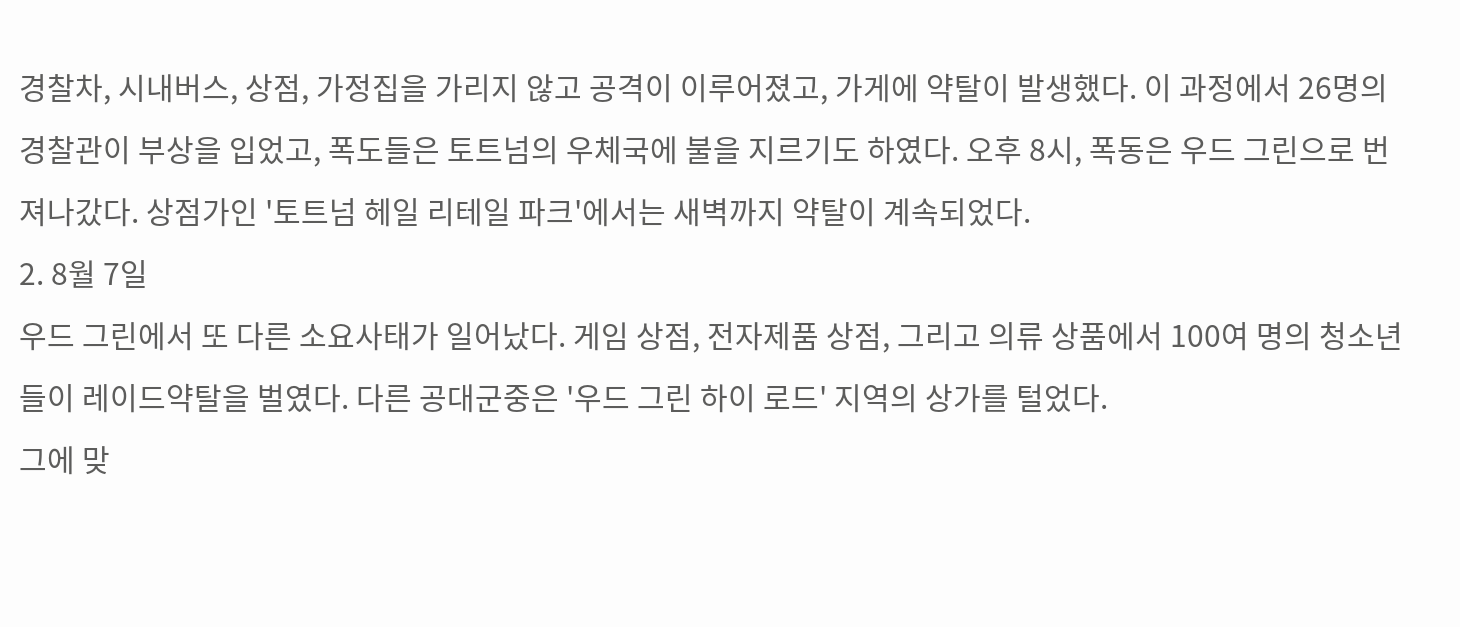경찰차, 시내버스, 상점, 가정집을 가리지 않고 공격이 이루어졌고, 가게에 약탈이 발생했다. 이 과정에서 26명의 경찰관이 부상을 입었고, 폭도들은 토트넘의 우체국에 불을 지르기도 하였다. 오후 8시, 폭동은 우드 그린으로 번져나갔다. 상점가인 '토트넘 헤일 리테일 파크'에서는 새벽까지 약탈이 계속되었다.
2. 8월 7일
우드 그린에서 또 다른 소요사태가 일어났다. 게임 상점, 전자제품 상점, 그리고 의류 상품에서 100여 명의 청소년들이 레이드약탈을 벌였다. 다른 공대군중은 '우드 그린 하이 로드' 지역의 상가를 털었다.
그에 맞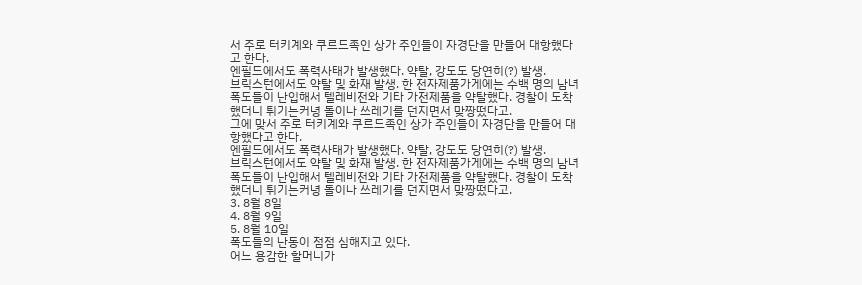서 주로 터키계와 쿠르드족인 상가 주인들이 자경단을 만들어 대항했다고 한다.
엔필드에서도 폭력사태가 발생했다. 약탈, 강도도 당연히(?) 발생.
브릭스턴에서도 약탈 및 화재 발생. 한 전자제품가게에는 수백 명의 남녀 폭도들이 난입해서 텔레비전와 기타 가전제품을 약탈했다. 경찰이 도착했더니 튀기는커녕 돌이나 쓰레기를 던지면서 맞짱떴다고.
그에 맞서 주로 터키계와 쿠르드족인 상가 주인들이 자경단을 만들어 대항했다고 한다.
엔필드에서도 폭력사태가 발생했다. 약탈, 강도도 당연히(?) 발생.
브릭스턴에서도 약탈 및 화재 발생. 한 전자제품가게에는 수백 명의 남녀 폭도들이 난입해서 텔레비전와 기타 가전제품을 약탈했다. 경찰이 도착했더니 튀기는커녕 돌이나 쓰레기를 던지면서 맞짱떴다고.
3. 8월 8일
4. 8월 9일
5. 8월 10일
폭도들의 난동이 점점 심해지고 있다.
어느 용감한 할머니가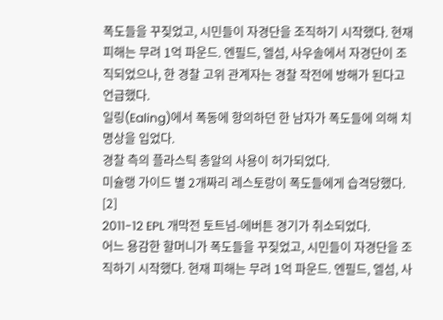폭도들을 꾸짖었고, 시민들이 자경단을 조직하기 시작했다. 현재 피해는 무려 1억 파운드. 엔필드, 엘섬, 사우솔에서 자경단이 조직되었으나, 한 경찰 고위 관계자는 경찰 작전에 방해가 된다고 언급했다.
일링(Ealing)에서 폭동에 항의하던 한 남자가 폭도들에 의해 치명상을 입었다.
경찰 측의 플라스틱 총알의 사용이 허가되었다.
미슐랭 가이드 별 2개짜리 레스토랑이 폭도들에게 습격당했다. [2]
2011-12 EPL 개막전 토트넘-에버튼 경기가 취소되었다.
어느 용감한 할머니가 폭도들을 꾸짖었고, 시민들이 자경단을 조직하기 시작했다. 현재 피해는 무려 1억 파운드. 엔필드, 엘섬, 사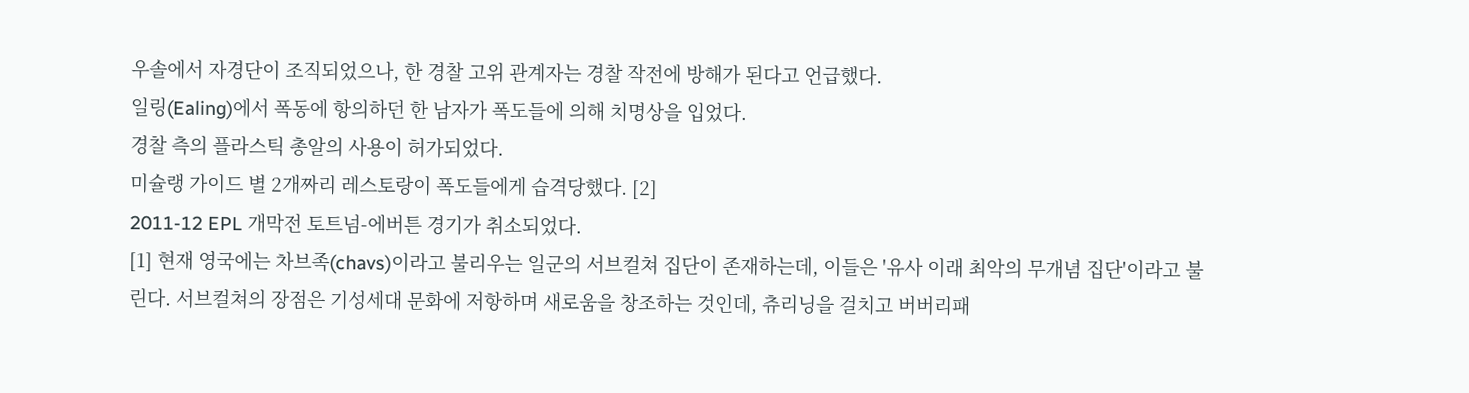우솔에서 자경단이 조직되었으나, 한 경찰 고위 관계자는 경찰 작전에 방해가 된다고 언급했다.
일링(Ealing)에서 폭동에 항의하던 한 남자가 폭도들에 의해 치명상을 입었다.
경찰 측의 플라스틱 총알의 사용이 허가되었다.
미슐랭 가이드 별 2개짜리 레스토랑이 폭도들에게 습격당했다. [2]
2011-12 EPL 개막전 토트넘-에버튼 경기가 취소되었다.
[1] 현재 영국에는 차브족(chavs)이라고 불리우는 일군의 서브컬쳐 집단이 존재하는데, 이들은 '유사 이래 최악의 무개념 집단'이라고 불린다. 서브컬쳐의 장점은 기성세대 문화에 저항하며 새로움을 창조하는 것인데, 츄리닝을 걸치고 버버리패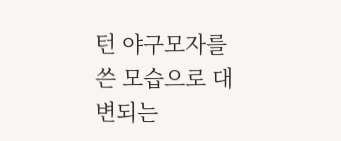턴 야구모자를 쓴 모습으로 대변되는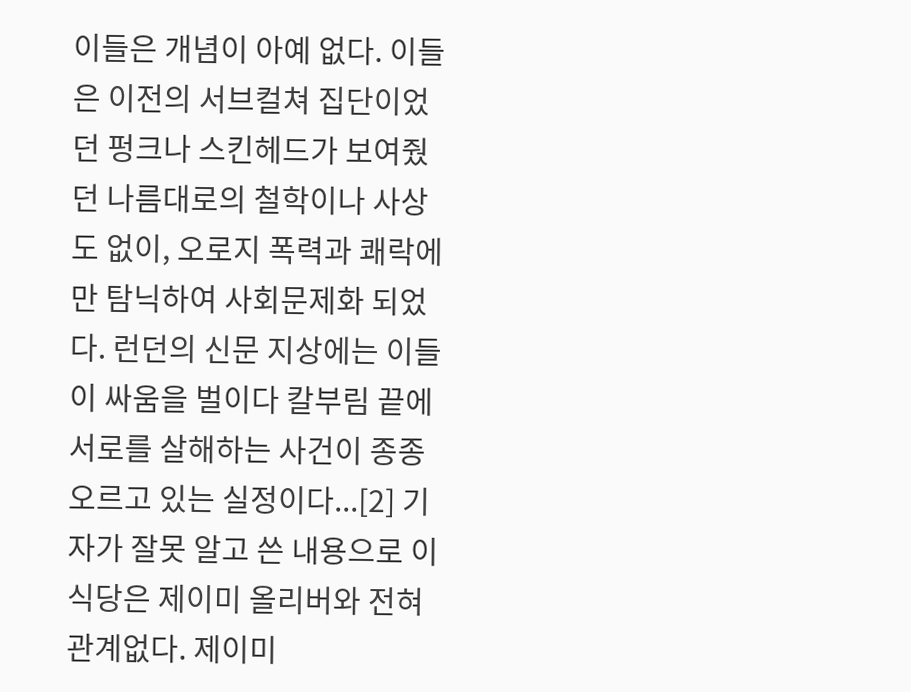이들은 개념이 아예 없다. 이들은 이전의 서브컬쳐 집단이었던 펑크나 스킨헤드가 보여줬던 나름대로의 철학이나 사상도 없이, 오로지 폭력과 쾌락에만 탐닉하여 사회문제화 되었다. 런던의 신문 지상에는 이들이 싸움을 벌이다 칼부림 끝에 서로를 살해하는 사건이 종종 오르고 있는 실정이다...[2] 기자가 잘못 알고 쓴 내용으로 이 식당은 제이미 올리버와 전혀 관계없다. 제이미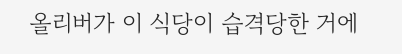올리버가 이 식당이 습격당한 거에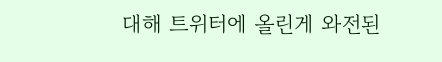대해 트위터에 올린게 와전된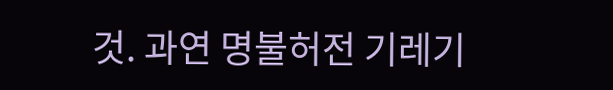것. 과연 명불허전 기레기